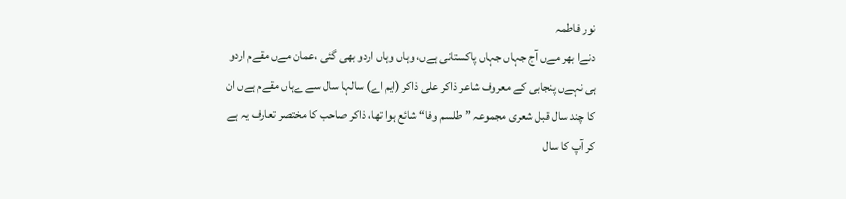نور فاطمہ
دنےا بھر مےں آج جہاں جہاں پاکستانی ہےں، وہاں وہاں اردو بھی گئی ،عمان مےں مقےم اردو ہی نہےں پنجابی کے معروف شاعر ذاکر علی ذاکر (ایم اے) سالہا سال سے ےہاں مقےم ہےں ان کا چند سال قبل شعری مجموعہ ” طلسم وفا“ شائع ہوا تھا، ذاکر صاحب کا مختصر تعارف یہ ہے کر آپ کا سال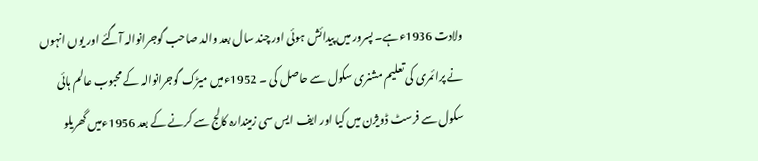ولادت 1936ءہے۔ پسرور میں پیدائش ہوئی اور چند سال بعد والد صاحب گوجرانوالہ آگئے اور یوں انہوں نے پرائمری کی تعلیم مشنری سکول سے حاصل کی ۔ 1952ءمیں میڑک گوجرانوالہ کے محبوب عالم ہائی سکول سے فرسٹ ڈویژن میں کیا اور ایف ایس سی زمیندارہ کالج سے کرنے کے بعد 1956ءمیں گھریلو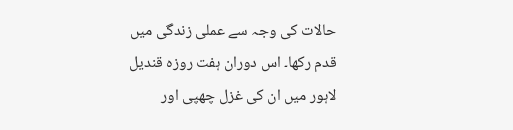حالات کی وجہ سے عملی زندگی میں قدم رکھا۔ اس دوران ہفت روزہ قندیل لاہور میں ان کی غزل چھپی اور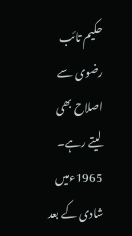حکیم تائب رضوی سے اصلاح بھی لیتے رہے۔ 1965ءمیں شادی کے بعد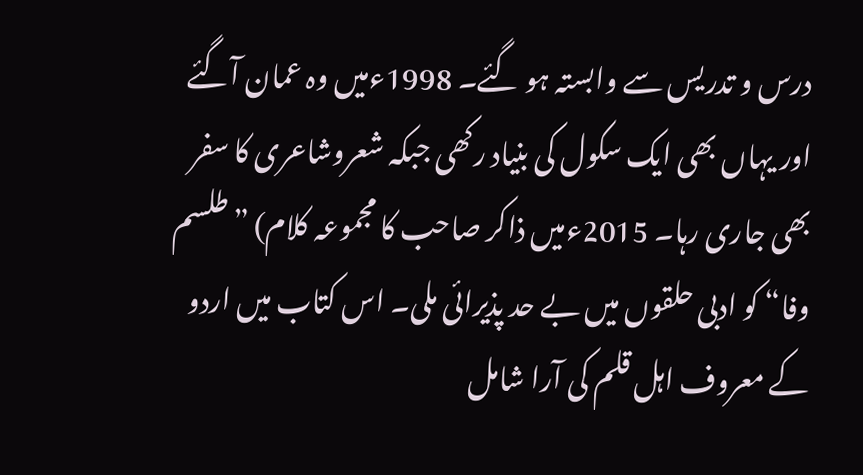درس و تدریس سے وابستہ ہو گئے۔ 1998ءمیں وہ عمان آگئے اور یہاں بھی ایک سکول کی بنیاد رکھی جبکہ شعروشاعری کا سفر بھی جاری رہا۔ 2015ءمیں ذاکر صاحب کا مجموعہ کلام) ”طلسم وفا“ کو ادبی حلقوں میں بے حد پذیرائی ملی۔ اس کتاب میں اردو کے معروف اہل قلم کی آرا شامل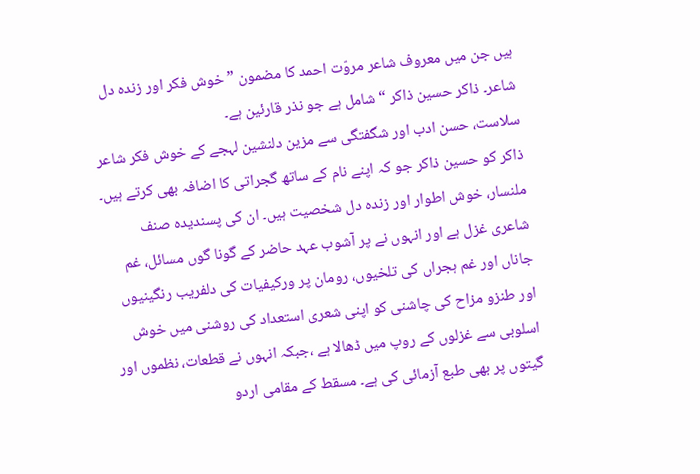ہیں جن میں معروف شاعر مروّت احمد کا مضمون ” خوش فکر اور زندہ دل شاعر۔ ذاکر حسین ذاکر “ شامل ہے جو نذر قارئین ہے۔
سلاست، حسن ادب اور شگفتگی سے مزین دلنشین لہجے کے خوش فکر شاعر ذاکر کو حسین ذاکر جو کہ اپنے نام کے ساتھ گجراتی کا اضافہ بھی کرتے ہیں۔ ملنسار، خوش اطوار اور زندہ دل شخصیت ہیں۔ ان کی پسندیدہ صنف شاعری غزل ہے اور انہوں نے پر آشوب عہد حاضر کے گونا گوں مسائل، غم جاناں اور غم ہجراں کی تلخیوں، رومان پر ورکیفیات کی دلفریب رنگینیوں اور طنزو مزاح کی چاشنی کو اپنی شعری استعداد کی روشنی میں خوش اسلوبی سے غزلوں کے روپ میں ڈھالا ہے ،جبکہ انہوں نے قطعات، نظموں اور گیتوں پر بھی طبع آزمائی کی ہے۔ مسقط کے مقامی اردو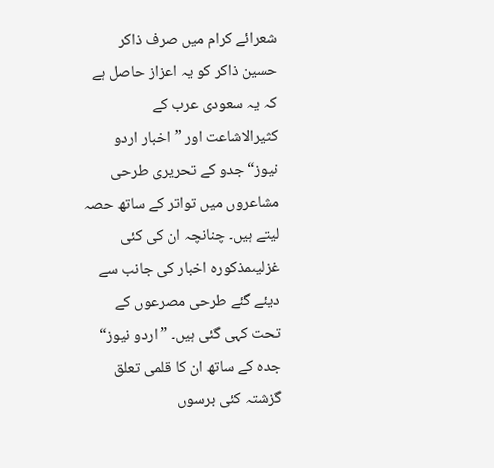شعرائے کرام میں صرف ذاکر حسین ذاکر کو یہ اعزاز حاصل ہے کہ یہ سعودی عرب کے کثیرالاشاعت اور ”اخبار اردو نیوز“جدو کے تحریری طرحی مشاعروں میں تواتر کے ساتھ حصہ لیتے ہیں۔ چنانچہ ان کی کئی غزلیںمذکورہ اخبار کی جانب سے دیئے گئے طرحی مصرعوں کے تحت کہی گئی ہیں۔ ”اردو نیوز“ جدہ کے ساتھ ان کا قلمی تعلق گزشتہ کئی برسوں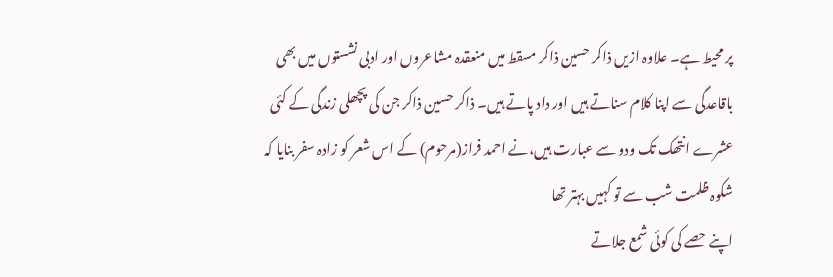پر محیط ہے۔ علاوہ ازیں ذاکر حسین ذاکر مسقط میں منعقدہ مشاعروں اور ادبی نشستوں میں بھی باقاعدگی سے اپنا کلام سناتے ہیں اور داد پاتے ہیں۔ ذاکر حسین ذاکر جن کی پچھلی زندگی کے کئی عشرے انتھک تک ودو سے عبارت ہیں،نے احمد فراز(مرحوم) کے اس شعر کو زادہ سفر بنایا کہ
شکوہ ظلمت شب سے تو کہیں بہتر تھا
اپنے حصے کی کوئی شمع جلاتے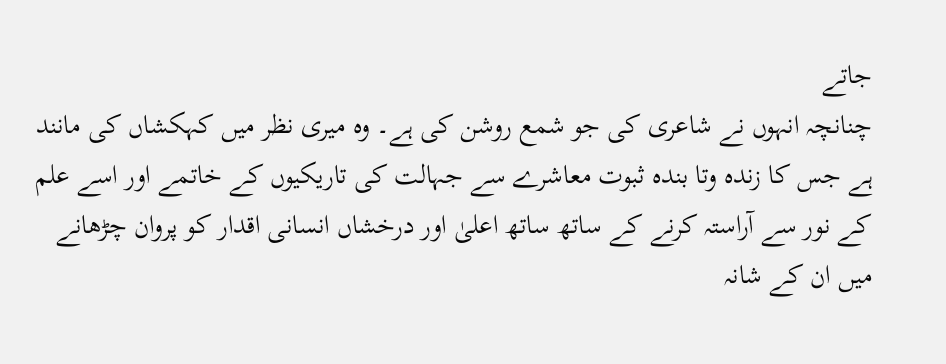جاتے
چنانچہ انہوں نے شاعری کی جو شمع روشن کی ہے۔ وہ میری نظر میں کہکشاں کی مانند ہے جس کا زندہ وتا بندہ ثبوت معاشرے سے جہالت کی تاریکیوں کے خاتمے اور اسے علم کے نور سے آراستہ کرنے کے ساتھ ساتھ اعلیٰ اور درخشاں انسانی اقدار کو پروان چڑھانے میں ان کے شانہ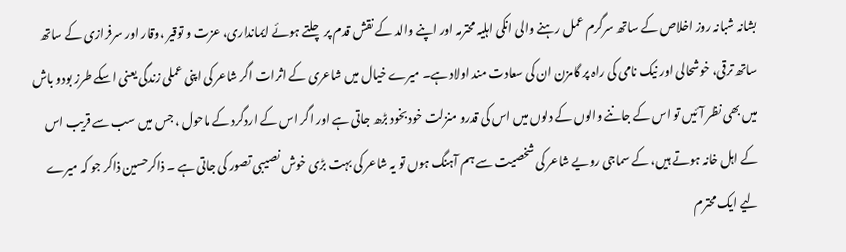بشانہ شبانہ روز اخلاص کے ساتھ سرگرم عمل رہنے والی انکی اہلیہ محترمہ اور اپنے والد کے نقش قدم پر چلتے ہوئے ایمانداری، عزت و توقیر ،وقار اور سرفرازی کے ساتھ ساتھ ترقی، خوشحالی اور نیک نامی کی راہ پر گامزن ان کی سعادت مند اولاد ہے۔ میرے خیال میں شاعری کے اثرات اگر شاعر کی اپنی عملی زندگی یعنی اسکے طرز بودو باش میں بھی نظر آئیں تو اس کے جاننے والوں کے دلوں میں اس کی قدرو منزلت خود بخود بڑھ جاتی ہے اور اگر اس کے اردگرد کے ماحول ، جس میں سب سے قریب اس کے اہل خانہ ہوتے ہیں، کے سماجی رویے شاعر کی شخصیت سے ہم آہنگ ہوں تو یہ شاعر کی بہت بڑی خوش نصیبی تصور کی جاتی ہے ۔ ذاکرحسین ذاکر جو کہ میرے لیے ایک محترم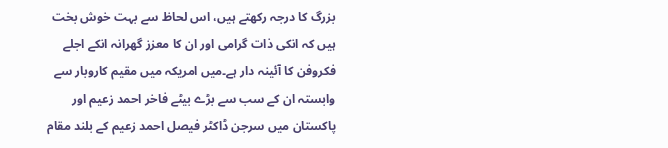بزرگ کا درجہ رکھتے ہیں، اس لحاظ سے بہت خوش بخت ہیں کہ انکی ذات گرامی اور ان کا معزز گھرانہ انکے اجلے فکروفن کا آئینہ دار ہے۔میں امریکہ میں مقیم کاروبار سے وابستہ ان کے سب سے بڑے بیٹے فاخر احمد زعیم اور پاکستان میں سرجن ڈاکٹر فیصل احمد زعیم کے بلند مقام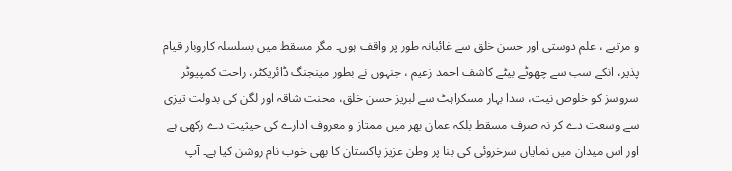و مرتبے ، علم دوستی اور حسن خلق سے غائبانہ طور پر واقف ہوں۔ مگر مسقط میں بسلسلہ کاروبار قیام پذیر، انکے سب سے چھوٹے بیٹے کاشف احمد زعیم ، جنہوں نے بطور مینجنگ ڈائریکٹر، راحت کمپیوٹر سروسز کو خلوص نیت، سدا بہار مسکراہٹ سے لبریز حسن خلق، محنت شاقہ اور لگن کی بدولت تیزی سے وسعت دے کر نہ صرف مسقط بلکہ عمان بھر میں ممتاز و معروف ادارے کی حیثیت دے رکھی ہے اور اس میدان میں نمایاں سرخروئی کی بنا پر وطن عزیز پاکستان کا بھی خوب نام روشن کیا ہے۔ آپ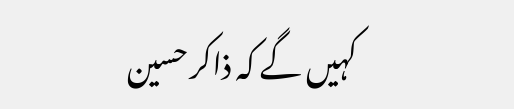کہیں گے کہ ذاکر حسین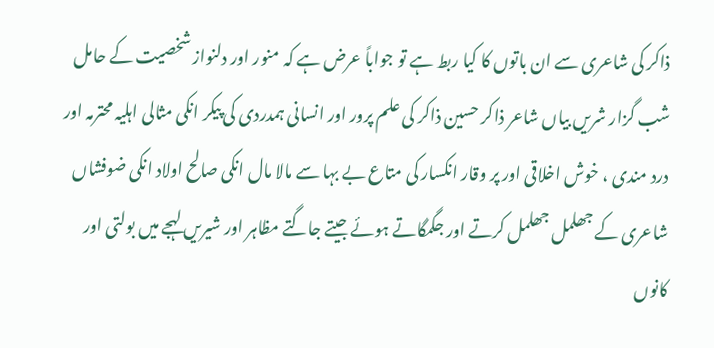ذاکر کی شاعری سے ان باتوں کا کیا ربط ہے تو جواباً عرض ہے کہ منور اور دلنواز شخصیت کے حامل شب گزار شریں بیاں شاعر ذاکر حسین ذاکر کی علم پرور اور انسانی ہمدردی کی پیکر انکی مثالی اہلیہ محترمہ اور درد مندی ، خوش اخلاقی اور پر وقار انکسار کی متاع بے بہا سے مالا مال انکی صالح اولاد انکی ضوفشاں شاعری کے جھلمل جھلمل کرتے اور جگمگاتے ہوئے جیتے جاگتے مظاہر اور شیریں لہجے میں بولتی اور کانوں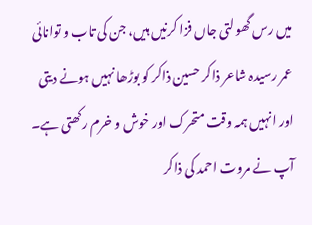میں رس گھولتی جاں فزا کرنیں ہیں، جن کی تاب و توانائی عمر رسیدہ شاعر ذاکر حسین ذاکر کو بوڑھا نہیں ہونے دیتی اور انہیں ہمہ وقت متحرک اور خوش و خرم رکھتی ہے۔
آپ نے مروت احمد کی ذاکر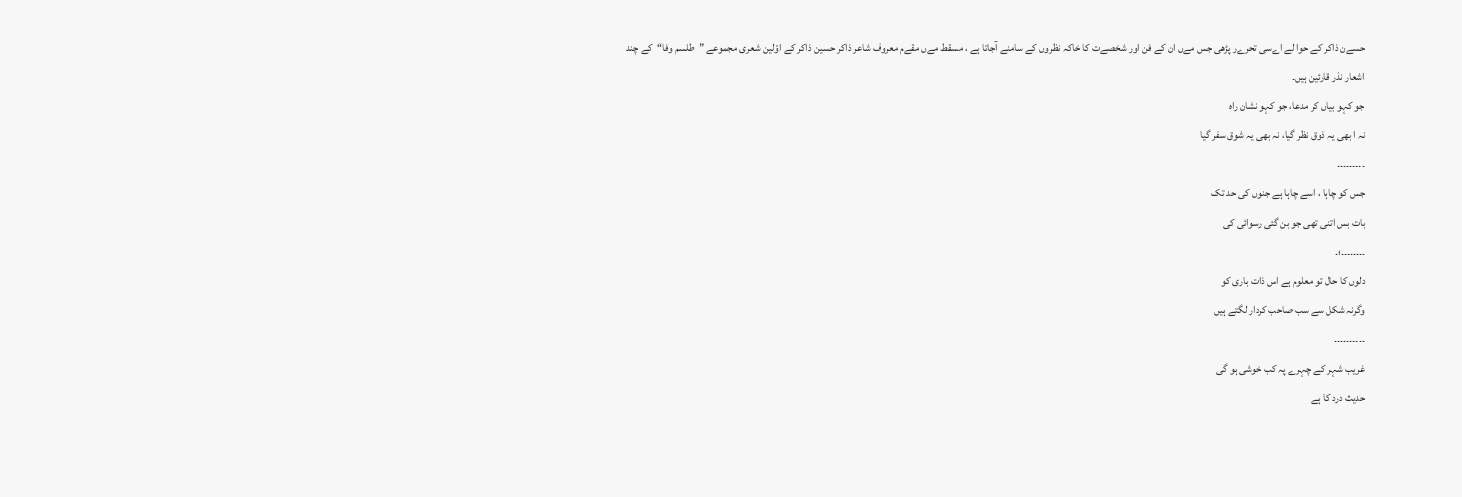حسےن ذاکر کے حوا لے اےسی تحرےر پڑھی جس مےں ان کے فن اور شخصےت کا خاکہ نظروں کے سامنے آجاتا ہے ، مسقط مےں مقےم معروف شاعر ذاکر حسین ذاکر کے اوّلین شعری مجموعے ”طلسم وفا“کے چند اشعار نذر قارئین ہیں۔
جو کہو بیاں کر مدعا، جو کہو نشان راہ
نہ ا بھی یہ ذوق نظر گیا، نہ بھی یہ شوق سفر گیا
۔۔۔۔۔۔۔۔۔
جس کو چاہا ، اسے چاہا ہے جنوں کی حد تک
بات بس اتنی تھی جو بن گئی رسوائی کی
۔۔۔۔۔۔۔۔؛۔
دلوں کا حال تو معلوم ہے اس ذات باری کو
وگرنہ شکل سے سب صاحب کردار لگتے ہیں
۔۔۔۔۔۔۔۔۔۔
غریب شہر کے چہرے پہ کب خوشی ہو گی
حدیث درد کا ہے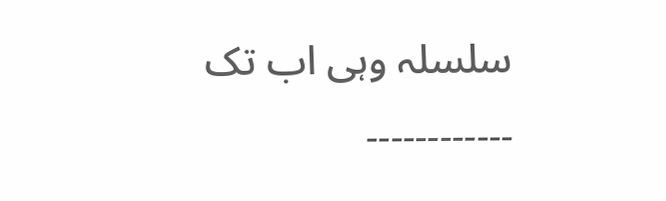سلسلہ وہی اب تک
۔۔۔۔۔۔۔۔۔۔۔۔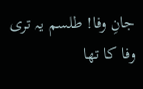جانِ وفا! طلسم یہ تری وفا کا تھا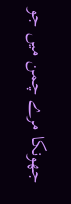جھونکا مرے چمن میں جو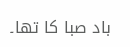باد صبا کا تھا۔